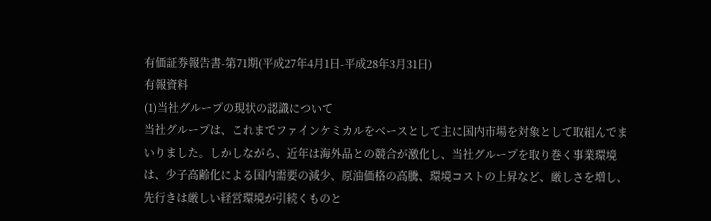有価証券報告書-第71期(平成27年4月1日-平成28年3月31日)
有報資料
(1)当社グループの現状の認識について
当社グループは、これまでファインケミカルをベースとして主に国内市場を対象として取組んでまいりました。しかしながら、近年は海外品との競合が激化し、当社グループを取り巻く事業環境は、少子高齢化による国内需要の減少、原油価格の高騰、環境コストの上昇など、厳しさを増し、先行きは厳しい経営環境が引続くものと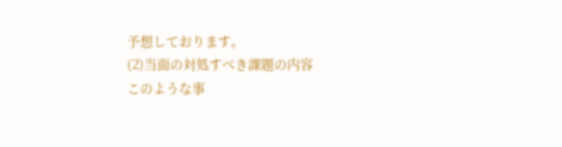予想しております。
(2)当面の対処すべき課題の内容
このような事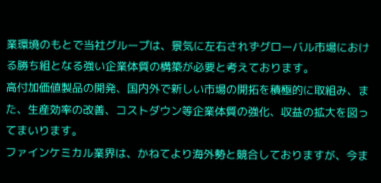業環境のもとで当社グループは、景気に左右されずグローバル市場における勝ち組となる強い企業体質の構築が必要と考えております。
高付加価値製品の開発、国内外で新しい市場の開拓を積極的に取組み、また、生産効率の改善、コストダウン等企業体質の強化、収益の拡大を図ってまいります。
ファインケミカル業界は、かねてより海外勢と競合しておりますが、今ま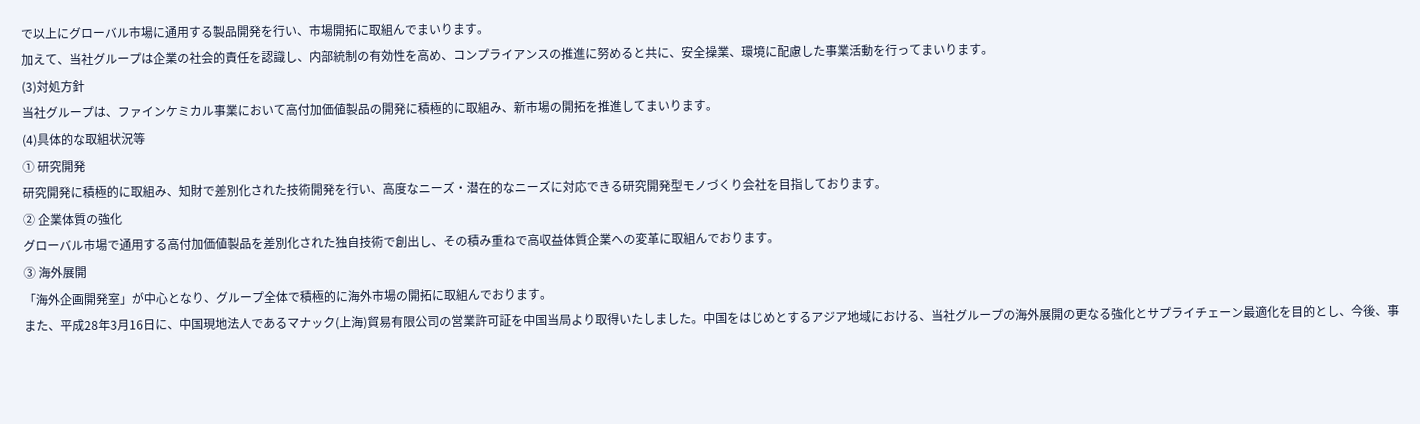で以上にグローバル市場に通用する製品開発を行い、市場開拓に取組んでまいります。
加えて、当社グループは企業の社会的責任を認識し、内部統制の有効性を高め、コンプライアンスの推進に努めると共に、安全操業、環境に配慮した事業活動を行ってまいります。
(3)対処方針
当社グループは、ファインケミカル事業において高付加価値製品の開発に積極的に取組み、新市場の開拓を推進してまいります。
(4)具体的な取組状況等
① 研究開発
研究開発に積極的に取組み、知財で差別化された技術開発を行い、高度なニーズ・潜在的なニーズに対応できる研究開発型モノづくり会社を目指しております。
② 企業体質の強化
グローバル市場で通用する高付加価値製品を差別化された独自技術で創出し、その積み重ねで高収益体質企業への変革に取組んでおります。
③ 海外展開
「海外企画開発室」が中心となり、グループ全体で積極的に海外市場の開拓に取組んでおります。
また、平成28年3月16日に、中国現地法人であるマナック(上海)貿易有限公司の営業許可証を中国当局より取得いたしました。中国をはじめとするアジア地域における、当社グループの海外展開の更なる強化とサプライチェーン最適化を目的とし、今後、事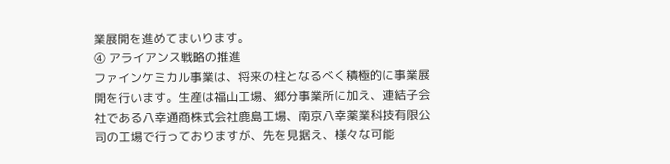業展開を進めてまいります。
④ アライアンス戦略の推進
ファインケミカル事業は、将来の柱となるべく積極的に事業展開を行います。生産は福山工場、郷分事業所に加え、連結子会社である八幸通商株式会社鹿島工場、南京八幸薬業科技有限公司の工場で行っておりますが、先を見据え、様々な可能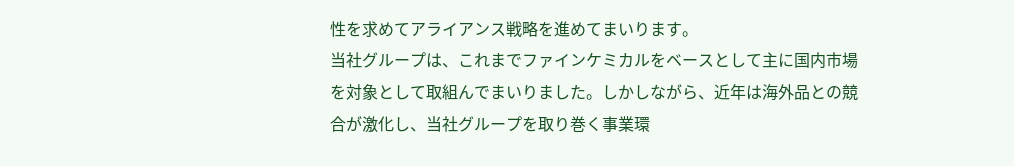性を求めてアライアンス戦略を進めてまいります。
当社グループは、これまでファインケミカルをベースとして主に国内市場を対象として取組んでまいりました。しかしながら、近年は海外品との競合が激化し、当社グループを取り巻く事業環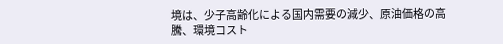境は、少子高齢化による国内需要の減少、原油価格の高騰、環境コスト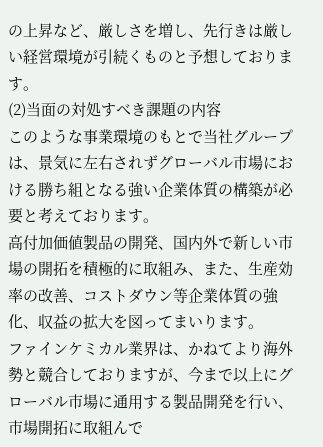の上昇など、厳しさを増し、先行きは厳しい経営環境が引続くものと予想しております。
(2)当面の対処すべき課題の内容
このような事業環境のもとで当社グループは、景気に左右されずグローバル市場における勝ち組となる強い企業体質の構築が必要と考えております。
高付加価値製品の開発、国内外で新しい市場の開拓を積極的に取組み、また、生産効率の改善、コストダウン等企業体質の強化、収益の拡大を図ってまいります。
ファインケミカル業界は、かねてより海外勢と競合しておりますが、今まで以上にグローバル市場に通用する製品開発を行い、市場開拓に取組んで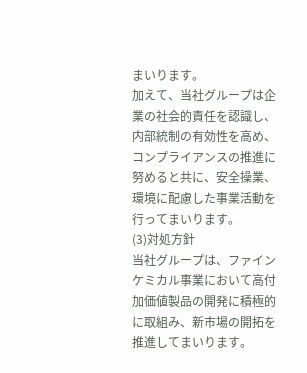まいります。
加えて、当社グループは企業の社会的責任を認識し、内部統制の有効性を高め、コンプライアンスの推進に努めると共に、安全操業、環境に配慮した事業活動を行ってまいります。
(3)対処方針
当社グループは、ファインケミカル事業において高付加価値製品の開発に積極的に取組み、新市場の開拓を推進してまいります。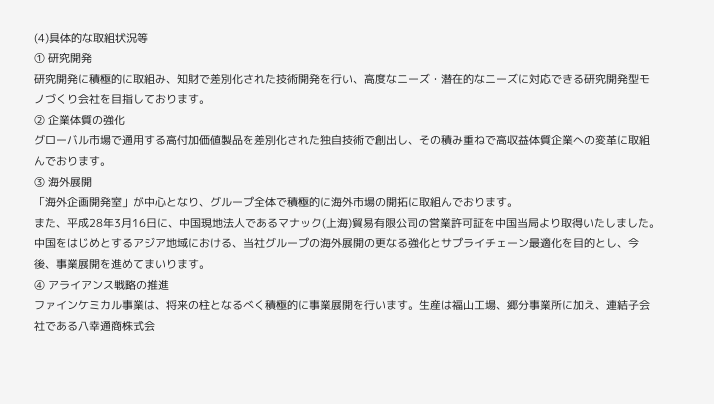(4)具体的な取組状況等
① 研究開発
研究開発に積極的に取組み、知財で差別化された技術開発を行い、高度なニーズ・潜在的なニーズに対応できる研究開発型モノづくり会社を目指しております。
② 企業体質の強化
グローバル市場で通用する高付加価値製品を差別化された独自技術で創出し、その積み重ねで高収益体質企業への変革に取組んでおります。
③ 海外展開
「海外企画開発室」が中心となり、グループ全体で積極的に海外市場の開拓に取組んでおります。
また、平成28年3月16日に、中国現地法人であるマナック(上海)貿易有限公司の営業許可証を中国当局より取得いたしました。中国をはじめとするアジア地域における、当社グループの海外展開の更なる強化とサプライチェーン最適化を目的とし、今後、事業展開を進めてまいります。
④ アライアンス戦略の推進
ファインケミカル事業は、将来の柱となるべく積極的に事業展開を行います。生産は福山工場、郷分事業所に加え、連結子会社である八幸通商株式会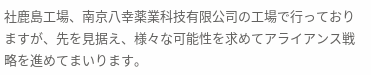社鹿島工場、南京八幸薬業科技有限公司の工場で行っておりますが、先を見据え、様々な可能性を求めてアライアンス戦略を進めてまいります。